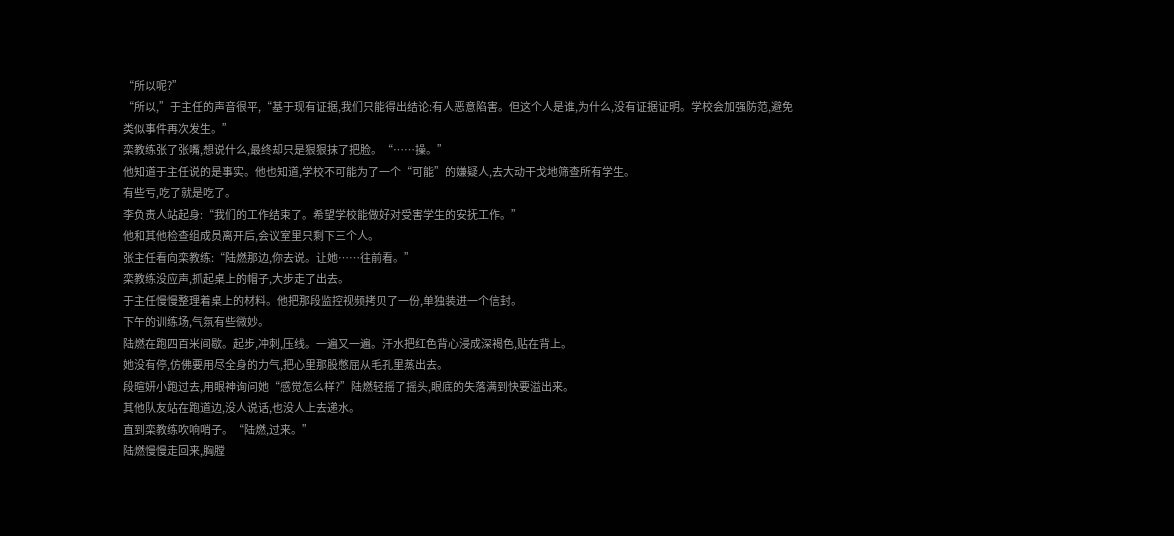“所以呢?”
“所以,”于主任的声音很平,“基于现有证据,我们只能得出结论:有人恶意陷害。但这个人是谁,为什么,没有证据证明。学校会加强防范,避免类似事件再次发生。”
栾教练张了张嘴,想说什么,最终却只是狠狠抹了把脸。“……操。”
他知道于主任说的是事实。他也知道,学校不可能为了一个“可能”的嫌疑人,去大动干戈地筛查所有学生。
有些亏,吃了就是吃了。
李负责人站起身:“我们的工作结束了。希望学校能做好对受害学生的安抚工作。”
他和其他检查组成员离开后,会议室里只剩下三个人。
张主任看向栾教练:“陆燃那边,你去说。让她……往前看。”
栾教练没应声,抓起桌上的帽子,大步走了出去。
于主任慢慢整理着桌上的材料。他把那段监控视频拷贝了一份,单独装进一个信封。
下午的训练场,气氛有些微妙。
陆燃在跑四百米间歇。起步,冲刺,压线。一遍又一遍。汗水把红色背心浸成深褐色,贴在背上。
她没有停,仿佛要用尽全身的力气,把心里那股憋屈从毛孔里蒸出去。
段暄妍小跑过去,用眼神询问她“感觉怎么样?”陆燃轻摇了摇头,眼底的失落满到快要溢出来。
其他队友站在跑道边,没人说话,也没人上去递水。
直到栾教练吹响哨子。“陆燃,过来。”
陆燃慢慢走回来,胸膛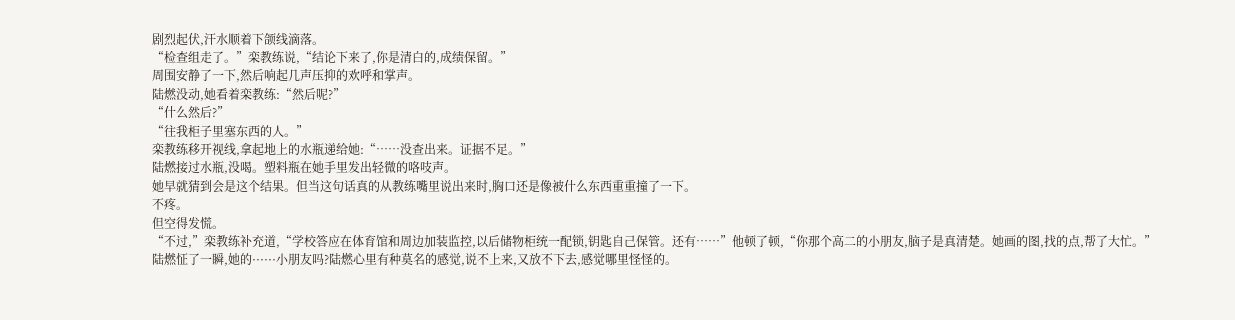剧烈起伏,汗水顺着下颌线滴落。
“检查组走了。”栾教练说,“结论下来了,你是清白的,成绩保留。”
周围安静了一下,然后响起几声压抑的欢呼和掌声。
陆燃没动,她看着栾教练:“然后呢?”
“什么然后?”
“往我柜子里塞东西的人。”
栾教练移开视线,拿起地上的水瓶递给她:“……没查出来。证据不足。”
陆燃接过水瓶,没喝。塑料瓶在她手里发出轻微的咯吱声。
她早就猜到会是这个结果。但当这句话真的从教练嘴里说出来时,胸口还是像被什么东西重重撞了一下。
不疼。
但空得发慌。
“不过,”栾教练补充道,“学校答应在体育馆和周边加装监控,以后储物柜统一配锁,钥匙自己保管。还有……”他顿了顿,“你那个高二的小朋友,脑子是真清楚。她画的图,找的点,帮了大忙。”
陆燃怔了一瞬,她的······小朋友吗?陆燃心里有种莫名的感觉,说不上来,又放不下去,感觉哪里怪怪的。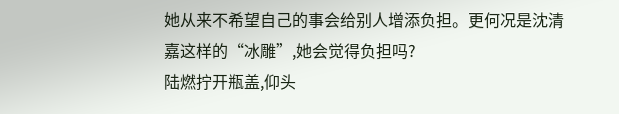她从来不希望自己的事会给别人增添负担。更何况是沈清嘉这样的“冰雕”,她会觉得负担吗?
陆燃拧开瓶盖,仰头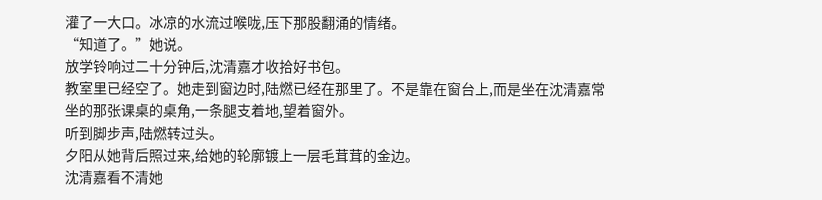灌了一大口。冰凉的水流过喉咙,压下那股翻涌的情绪。
“知道了。”她说。
放学铃响过二十分钟后,沈清嘉才收拾好书包。
教室里已经空了。她走到窗边时,陆燃已经在那里了。不是靠在窗台上,而是坐在沈清嘉常坐的那张课桌的桌角,一条腿支着地,望着窗外。
听到脚步声,陆燃转过头。
夕阳从她背后照过来,给她的轮廓镀上一层毛茸茸的金边。
沈清嘉看不清她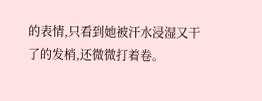的表情,只看到她被汗水浸湿又干了的发梢,还微微打着卷。